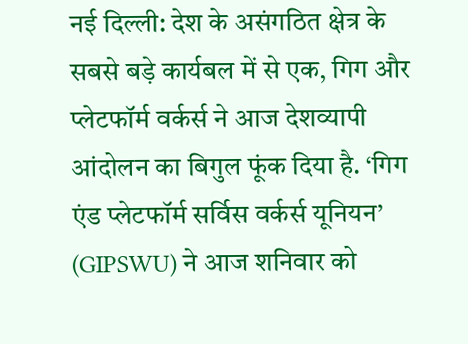नई दिल्ली: देश के असंगठित क्षेत्र के सबसे बड़े कार्यबल में से एक, गिग और प्लेटफॉर्म वर्कर्स ने आज देशव्यापी आंदोलन का बिगुल फूंक दिया है. ‘गिग एंड प्लेटफॉर्म सर्विस वर्कर्स यूनियन’ (GIPSWU) ने आज शनिवार को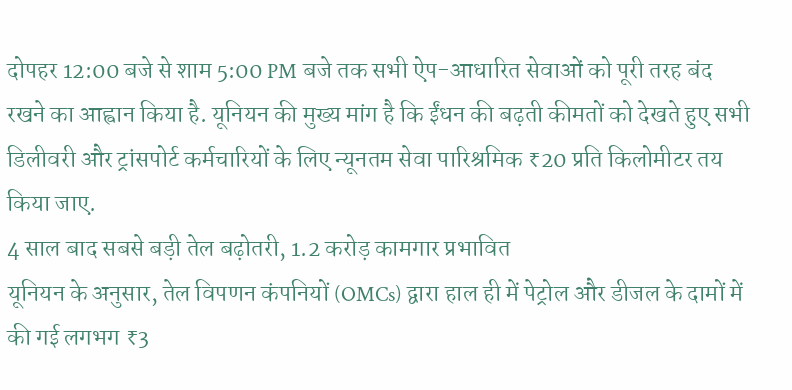दोपहर 12:00 बजे से शाम 5:00 PM बजे तक सभी ऐप-आधारित सेवाओं को पूरी तरह बंद रखने का आह्वान किया है. यूनियन की मुख्य मांग है कि ईंधन की बढ़ती कीमतों को देखते हुए सभी डिलीवरी और ट्रांसपोर्ट कर्मचारियों के लिए न्यूनतम सेवा पारिश्रमिक ₹20 प्रति किलोमीटर तय किया जाए.
4 साल बाद सबसे बड़ी तेल बढ़ोतरी, 1.2 करोड़ कामगार प्रभावित
यूनियन के अनुसार, तेल विपणन कंपनियों (OMCs) द्वारा हाल ही में पेट्रोल और डीजल के दामों में की गई लगभग ₹3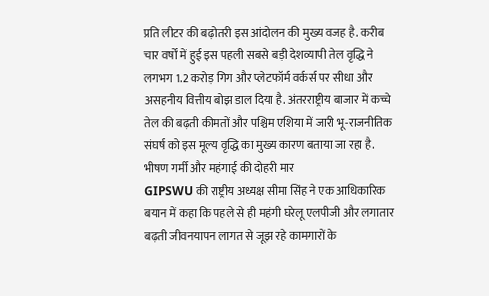प्रति लीटर की बढ़ोतरी इस आंदोलन की मुख्य वजह है. करीब चार वर्षों में हुई इस पहली सबसे बड़ी देशव्यापी तेल वृद्धि ने लगभग 1.2 करोड़ गिग और प्लेटफॉर्म वर्कर्स पर सीधा और असहनीय वित्तीय बोझ डाल दिया है. अंतरराष्ट्रीय बाजार में कच्चे तेल की बढ़ती कीमतों और पश्चिम एशिया में जारी भू-राजनीतिक संघर्ष को इस मूल्य वृद्धि का मुख्य कारण बताया जा रहा है.
भीषण गर्मी और महंगाई की दोहरी मार
GIPSWU की राष्ट्रीय अध्यक्ष सीमा सिंह ने एक आधिकारिक बयान में कहा कि पहले से ही महंगी घरेलू एलपीजी और लगातार बढ़ती जीवनयापन लागत से जूझ रहे कामगारों के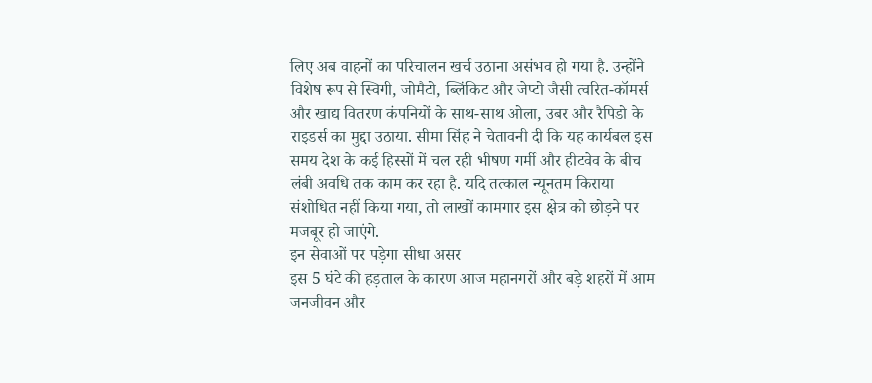लिए अब वाहनों का परिचालन खर्च उठाना असंभव हो गया है. उन्होंने विशेष रूप से स्विगी, जोमैटो, ब्लिंकिट और जेप्टो जैसी त्वरित-कॉमर्स और खाद्य वितरण कंपनियों के साथ-साथ ओला, उबर और रैपिडो के राइडर्स का मुद्दा उठाया. सीमा सिंह ने चेतावनी दी कि यह कार्यबल इस समय देश के कई हिस्सों में चल रही भीषण गर्मी और हीटवेव के बीच लंबी अवधि तक काम कर रहा है. यदि तत्काल न्यूनतम किराया संशोधित नहीं किया गया, तो लाखों कामगार इस क्षेत्र को छोड़ने पर मजबूर हो जाएंगे.
इन सेवाओं पर पड़ेगा सीधा असर
इस 5 घंटे की हड़ताल के कारण आज महानगरों और बड़े शहरों में आम जनजीवन और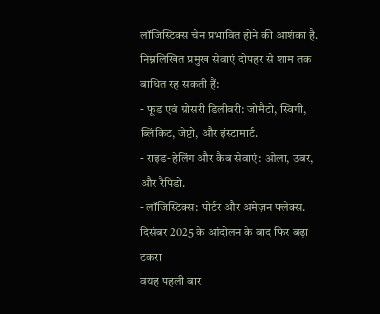लॉजिस्टिक्स चेन प्रभावित होने की आशंका है. निम्नलिखित प्रमुख सेवाएं दोपहर से शाम तक बाधित रह सकती हैं:
- फूड एवं ग्रोसरी डिलीवरी: जोमैटो, स्विगी, ब्लिंकिट, जेप्टो, और इंस्टामार्ट.
- राइड-हेलिंग और कैब सेवाएं: ओला, उबर, और रैपिडो.
- लॉजिस्टिक्स: पोर्टर और अमेज़न फ्लेक्स.
दिसंबर 2025 के आंदोलन के बाद फिर बढ़ा टकरा
वयह पहली बार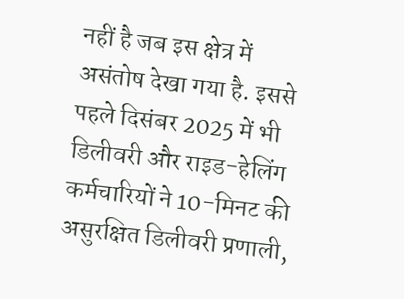नहीं है जब इस क्षेत्र में असंतोष देखा गया है. इससे पहले दिसंबर 2025 में भी डिलीवरी और राइड-हेलिंग कर्मचारियों ने 10-मिनट की असुरक्षित डिलीवरी प्रणाली,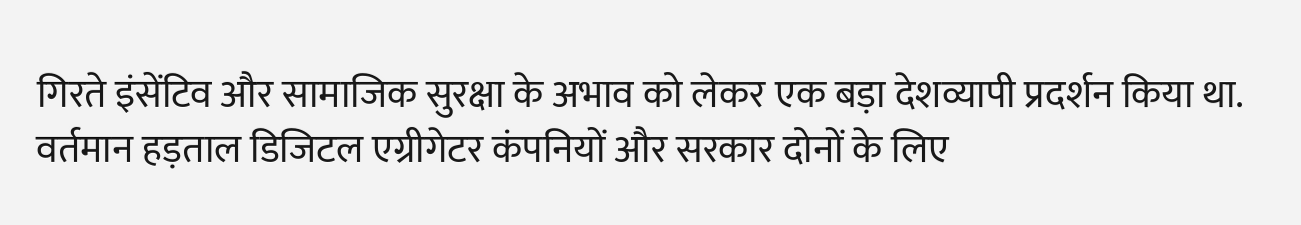गिरते इंसेंटिव और सामाजिक सुरक्षा के अभाव को लेकर एक बड़ा देशव्यापी प्रदर्शन किया था. वर्तमान हड़ताल डिजिटल एग्रीगेटर कंपनियों और सरकार दोनों के लिए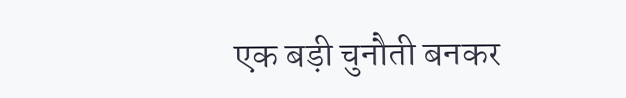एक बड़ी चुनौती बनकर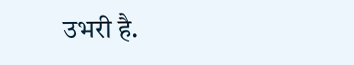उभरी है.